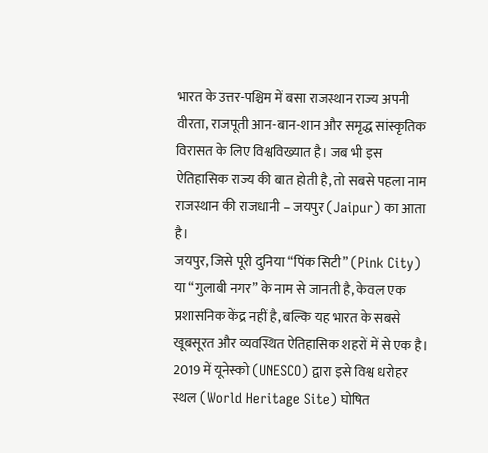भारत के उत्तर-पश्चिम में बसा राजस्थान राज्य अपनी वीरता, राजपूती आन-बान-शान और समृद्ध सांस्कृतिक विरासत के लिए विश्वविख्यात है। जब भी इस ऐतिहासिक राज्य की बात होती है, तो सबसे पहला नाम राजस्थान की राजधानी – जयपुर (Jaipur) का आता है।
जयपुर, जिसे पूरी दुनिया “पिंक सिटी” (Pink City) या “गुलाबी नगर” के नाम से जानती है, केवल एक प्रशासनिक केंद्र नहीं है, बल्कि यह भारत के सबसे खूबसूरत और व्यवस्थित ऐतिहासिक शहरों में से एक है। 2019 में यूनेस्को (UNESCO) द्वारा इसे विश्व धरोहर स्थल (World Heritage Site) घोषित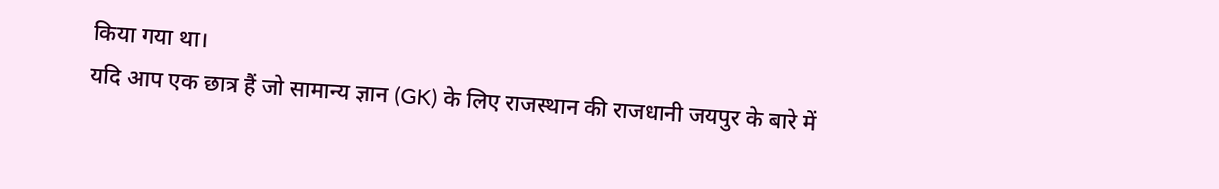किया गया था।
यदि आप एक छात्र हैं जो सामान्य ज्ञान (GK) के लिए राजस्थान की राजधानी जयपुर के बारे में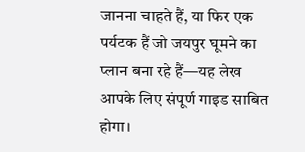जानना चाहते हैं, या फिर एक पर्यटक हैं जो जयपुर घूमने का प्लान बना रहे हैं—यह लेख आपके लिए संपूर्ण गाइड साबित होगा।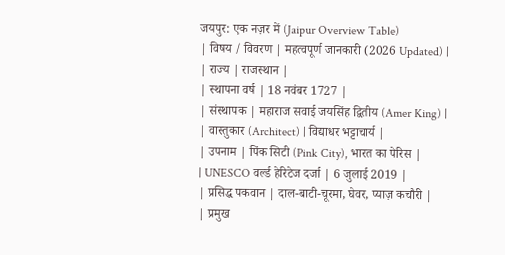जयपुर: एक नज़र में (Jaipur Overview Table)
| विषय / विवरण | महत्वपूर्ण जानकारी (2026 Updated) |
| राज्य | राजस्थान |
| स्थापना वर्ष | 18 नवंबर 1727 |
| संस्थापक | महाराज सवाई जयसिंह द्वितीय (Amer King) |
| वास्तुकार (Architect) | विद्याधर भट्टाचार्य |
| उपनाम | पिंक सिटी (Pink City), भारत का पेरिस |
| UNESCO वर्ल्ड हेरिटेज दर्जा | 6 जुलाई 2019 |
| प्रसिद्ध पकवान | दाल-बाटी-चूरमा, घेवर, प्याज़ कचौरी |
| प्रमुख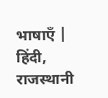भाषाएँ | हिंदी, राजस्थानी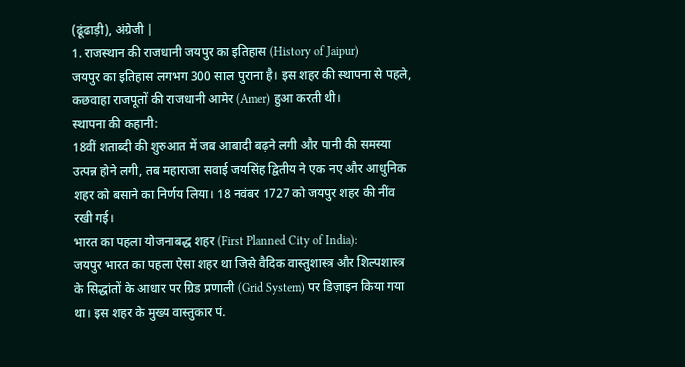(ढूंढाड़ी), अंग्रेजी |
1. राजस्थान की राजधानी जयपुर का इतिहास (History of Jaipur)
जयपुर का इतिहास लगभग 300 साल पुराना है। इस शहर की स्थापना से पहले, कछवाहा राजपूतों की राजधानी आमेर (Amer) हुआ करती थी।
स्थापना की कहानी:
18वीं शताब्दी की शुरुआत में जब आबादी बढ़ने लगी और पानी की समस्या उत्पन्न होने लगी, तब महाराजा सवाई जयसिंह द्वितीय ने एक नए और आधुनिक शहर को बसाने का निर्णय लिया। 18 नवंबर 1727 को जयपुर शहर की नींव रखी गई।
भारत का पहला योजनाबद्ध शहर (First Planned City of India):
जयपुर भारत का पहला ऐसा शहर था जिसे वैदिक वास्तुशास्त्र और शिल्पशास्त्र के सिद्धांतों के आधार पर ग्रिड प्रणाली (Grid System) पर डिज़ाइन किया गया था। इस शहर के मुख्य वास्तुकार पं.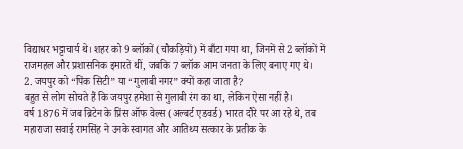विद्याधर भट्टाचार्य थे। शहर को 9 ब्लॉकों (चौकड़ियों) में बाँटा गया था, जिनमें से 2 ब्लॉकों में राजमहल और प्रशासनिक इमारतें थीं, जबकि 7 ब्लॉक आम जनता के लिए बनाए गए थे।
2. जयपुर को “पिंक सिटी” या “गुलाबी नगर” क्यों कहा जाता है?
बहुत से लोग सोचते हैं कि जयपुर हमेशा से गुलाबी रंग का था, लेकिन ऐसा नहीं है।
वर्ष 1876 में जब ब्रिटेन के प्रिंस ऑफ वेल्स (अल्बर्ट एडवर्ड) भारत दौरे पर आ रहे थे, तब महाराजा सवाई रामसिंह ने उनके स्वागत और आतिथ्य सत्कार के प्रतीक के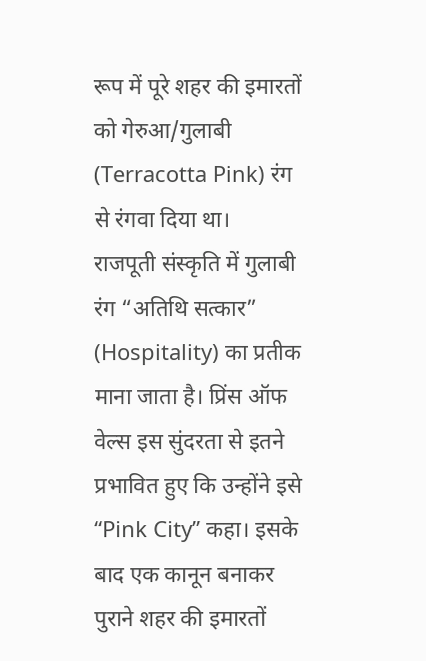रूप में पूरे शहर की इमारतों को गेरुआ/गुलाबी (Terracotta Pink) रंग से रंगवा दिया था।
राजपूती संस्कृति में गुलाबी रंग “अतिथि सत्कार” (Hospitality) का प्रतीक माना जाता है। प्रिंस ऑफ वेल्स इस सुंदरता से इतने प्रभावित हुए कि उन्होंने इसे “Pink City” कहा। इसके बाद एक कानून बनाकर पुराने शहर की इमारतों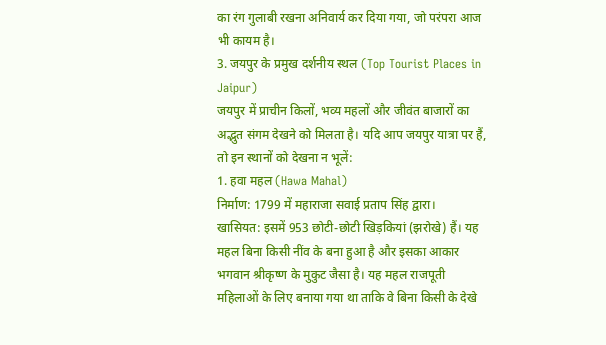का रंग गुलाबी रखना अनिवार्य कर दिया गया, जो परंपरा आज भी कायम है।
3. जयपुर के प्रमुख दर्शनीय स्थल (Top Tourist Places in Jaipur)
जयपुर में प्राचीन किलों, भव्य महलों और जीवंत बाजारों का अद्भुत संगम देखने को मिलता है। यदि आप जयपुर यात्रा पर हैं, तो इन स्थानों को देखना न भूलें:
1. हवा महल (Hawa Mahal)
निर्माण: 1799 में महाराजा सवाई प्रताप सिंह द्वारा।
खासियत: इसमें 953 छोटी-छोटी खिड़कियां (झरोखे) हैं। यह महल बिना किसी नींव के बना हुआ है और इसका आकार भगवान श्रीकृष्ण के मुकुट जैसा है। यह महल राजपूती महिलाओं के लिए बनाया गया था ताकि वे बिना किसी के देखे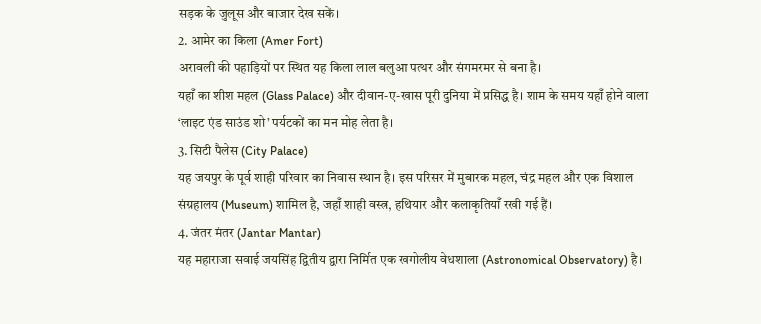सड़क के जुलूस और बाजार देख सकें।
2. आमेर का किला (Amer Fort)
अरावली की पहाड़ियों पर स्थित यह किला लाल बलुआ पत्थर और संगमरमर से बना है।
यहाँ का शीश महल (Glass Palace) और दीवान-ए-खास पूरी दुनिया में प्रसिद्ध है। शाम के समय यहाँ होने वाला ‘लाइट एंड साउंड शो’ पर्यटकों का मन मोह लेता है।
3. सिटी पैलेस (City Palace)
यह जयपुर के पूर्व शाही परिवार का निवास स्थान है। इस परिसर में मुबारक महल, चंद्र महल और एक विशाल संग्रहालय (Museum) शामिल है, जहाँ शाही वस्त्र, हथियार और कलाकृतियाँ रखी गई हैं।
4. जंतर मंतर (Jantar Mantar)
यह महाराजा सवाई जयसिंह द्वितीय द्वारा निर्मित एक खगोलीय वेधशाला (Astronomical Observatory) है।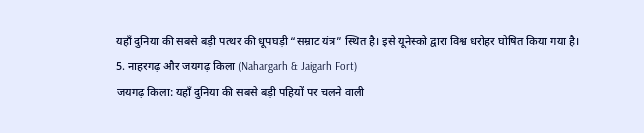यहाँ दुनिया की सबसे बड़ी पत्थर की धूपघड़ी “सम्राट यंत्र” स्थित है। इसे यूनेस्को द्वारा विश्व धरोहर घोषित किया गया है।
5. नाहरगढ़ और जयगढ़ किला (Nahargarh & Jaigarh Fort)
जयगढ़ किला: यहाँ दुनिया की सबसे बड़ी पहियों पर चलने वाली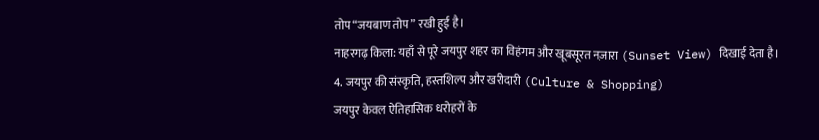तोप “जयबाण तोप” रखी हुई है।
नाहरगढ़ किला: यहाँ से पूरे जयपुर शहर का विहंगम और खूबसूरत नज़ारा (Sunset View) दिखाई देता है।
4. जयपुर की संस्कृति, हस्तशिल्प और खरीदारी (Culture & Shopping)
जयपुर केवल ऐतिहासिक धरोहरों के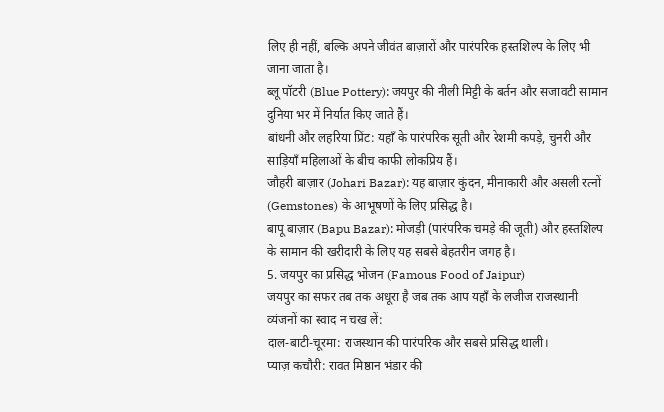लिए ही नहीं, बल्कि अपने जीवंत बाज़ारों और पारंपरिक हस्तशिल्प के लिए भी जाना जाता है।
ब्लू पॉटरी (Blue Pottery): जयपुर की नीली मिट्टी के बर्तन और सजावटी सामान दुनिया भर में निर्यात किए जाते हैं।
बांधनी और लहरिया प्रिंट: यहाँ के पारंपरिक सूती और रेशमी कपड़े, चुनरी और साड़ियाँ महिलाओं के बीच काफी लोकप्रिय हैं।
जौहरी बाज़ार (Johari Bazar): यह बाज़ार कुंदन, मीनाकारी और असली रत्नों (Gemstones) के आभूषणों के लिए प्रसिद्ध है।
बापू बाज़ार (Bapu Bazar): मोजड़ी (पारंपरिक चमड़े की जूती) और हस्तशिल्प के सामान की खरीदारी के लिए यह सबसे बेहतरीन जगह है।
5. जयपुर का प्रसिद्ध भोजन (Famous Food of Jaipur)
जयपुर का सफर तब तक अधूरा है जब तक आप यहाँ के लजीज राजस्थानी व्यंजनों का स्वाद न चख लें:
दाल-बाटी-चूरमा: राजस्थान की पारंपरिक और सबसे प्रसिद्ध थाली।
प्याज़ कचौरी: रावत मिष्ठान भंडार की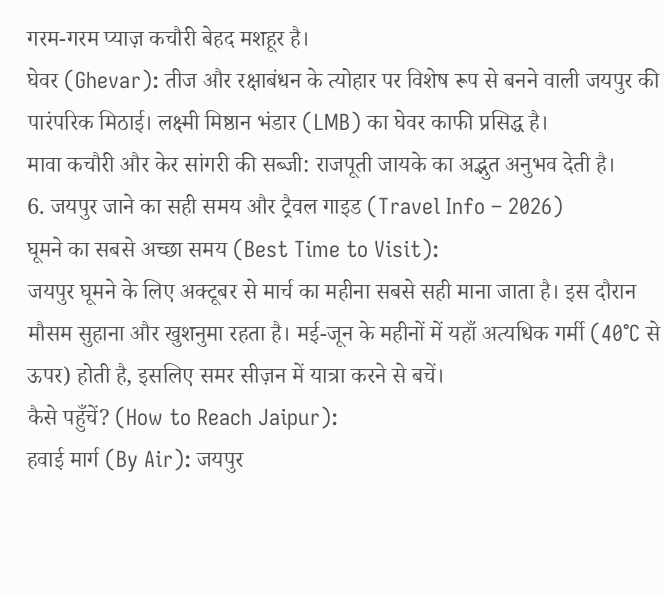गरम-गरम प्याज़ कचौरी बेहद मशहूर है।
घेवर (Ghevar): तीज और रक्षाबंधन के त्योहार पर विशेष रूप से बनने वाली जयपुर की पारंपरिक मिठाई। लक्ष्मी मिष्ठान भंडार (LMB) का घेवर काफी प्रसिद्ध है।
मावा कचौरी और केर सांगरी की सब्जी: राजपूती जायके का अद्भुत अनुभव देती है।
6. जयपुर जाने का सही समय और ट्रैवल गाइड (Travel Info – 2026)
घूमने का सबसे अच्छा समय (Best Time to Visit):
जयपुर घूमने के लिए अक्टूबर से मार्च का महीना सबसे सही माना जाता है। इस दौरान मौसम सुहाना और खुशनुमा रहता है। मई-जून के महीनों में यहाँ अत्यधिक गर्मी (40°C से ऊपर) होती है, इसलिए समर सीज़न में यात्रा करने से बचें।
कैसे पहुँचें? (How to Reach Jaipur):
हवाई मार्ग (By Air): जयपुर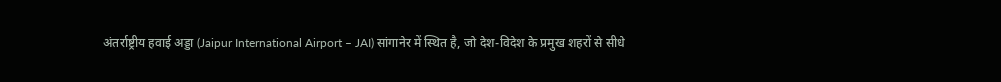अंतर्राष्ट्रीय हवाई अड्डा (Jaipur International Airport – JAI) सांगानेर में स्थित है, जो देश-विदेश के प्रमुख शहरों से सीधे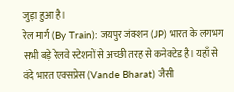जुड़ा हुआ है।
रेल मार्ग (By Train): जयपुर जंक्शन (JP) भारत के लगभग सभी बड़े रेलवे स्टेशनों से अच्छी तरह से कनेक्टेड है। यहाँ से वंदे भारत एक्सप्रेस (Vande Bharat) जैसी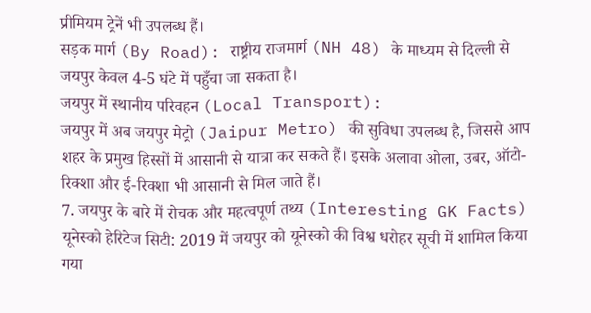प्रीमियम ट्रेनें भी उपलब्ध हैं।
सड़क मार्ग (By Road): राष्ट्रीय राजमार्ग (NH 48) के माध्यम से दिल्ली से जयपुर केवल 4-5 घंटे में पहुँचा जा सकता है।
जयपुर में स्थानीय परिवहन (Local Transport):
जयपुर में अब जयपुर मेट्रो (Jaipur Metro) की सुविधा उपलब्ध है, जिससे आप शहर के प्रमुख हिस्सों में आसानी से यात्रा कर सकते हैं। इसके अलावा ओला, उबर, ऑटो-रिक्शा और ई-रिक्शा भी आसानी से मिल जाते हैं।
7. जयपुर के बारे में रोचक और महत्वपूर्ण तथ्य (Interesting GK Facts)
यूनेस्को हेरिटेज सिटी: 2019 में जयपुर को यूनेस्को की विश्व धरोहर सूची में शामिल किया गया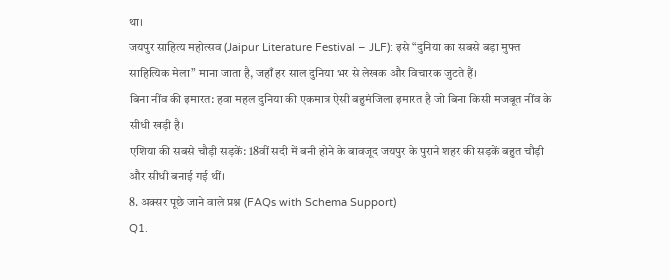था।
जयपुर साहित्य महोत्सव (Jaipur Literature Festival – JLF): इसे “दुनिया का सबसे बड़ा मुफ्त साहित्यिक मेला” माना जाता है, जहाँ हर साल दुनिया भर से लेखक और विचारक जुटते हैं।
बिना नींव की इमारत: हवा महल दुनिया की एकमात्र ऐसी बहुमंजिला इमारत है जो बिना किसी मजबूत नींव के सीधी खड़ी है।
एशिया की सबसे चौड़ी सड़कें: 18वीं सदी में बनी होने के बावजूद जयपुर के पुराने शहर की सड़कें बहुत चौड़ी और सीधी बनाई गई थीं।
8. अक्सर पूछे जाने वाले प्रश्न (FAQs with Schema Support)
Q1.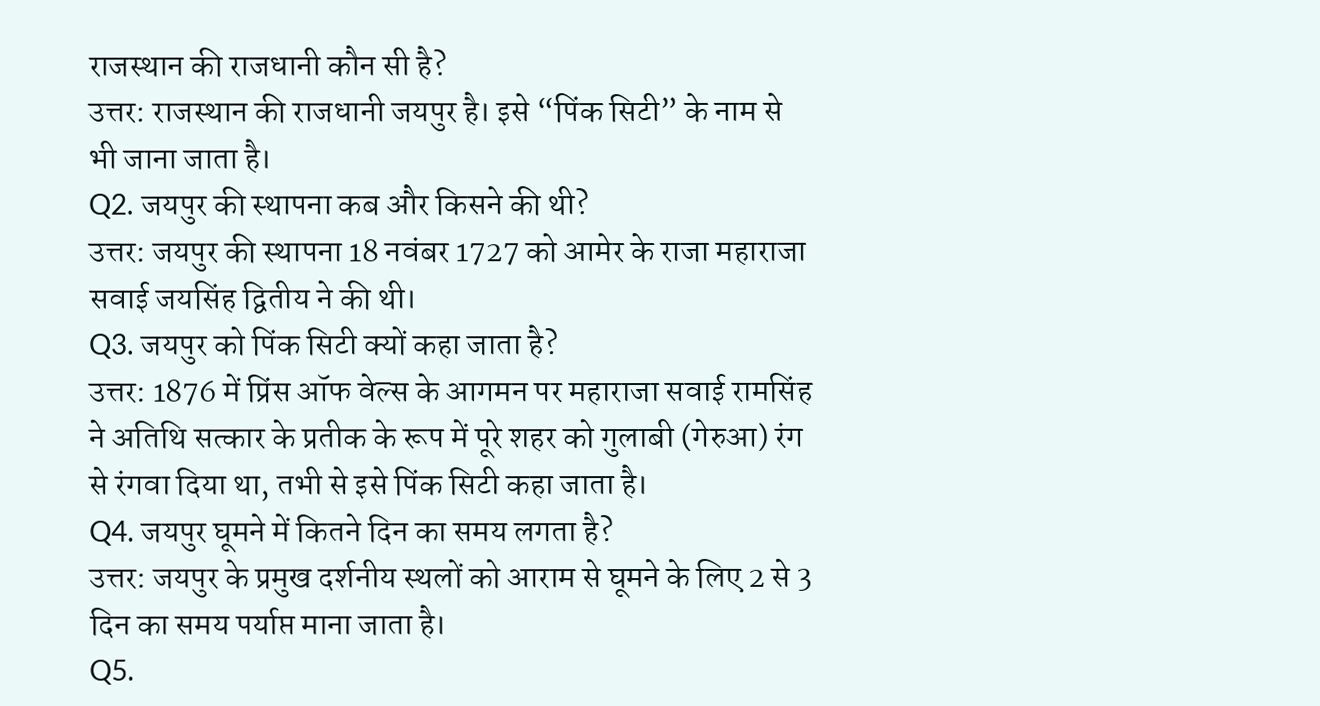राजस्थान की राजधानी कौन सी है?
उत्तर: राजस्थान की राजधानी जयपुर है। इसे “पिंक सिटी” के नाम से भी जाना जाता है।
Q2. जयपुर की स्थापना कब और किसने की थी?
उत्तर: जयपुर की स्थापना 18 नवंबर 1727 को आमेर के राजा महाराजा सवाई जयसिंह द्वितीय ने की थी।
Q3. जयपुर को पिंक सिटी क्यों कहा जाता है?
उत्तर: 1876 में प्रिंस ऑफ वेल्स के आगमन पर महाराजा सवाई रामसिंह ने अतिथि सत्कार के प्रतीक के रूप में पूरे शहर को गुलाबी (गेरुआ) रंग से रंगवा दिया था, तभी से इसे पिंक सिटी कहा जाता है।
Q4. जयपुर घूमने में कितने दिन का समय लगता है?
उत्तर: जयपुर के प्रमुख दर्शनीय स्थलों को आराम से घूमने के लिए 2 से 3 दिन का समय पर्याप्त माना जाता है।
Q5.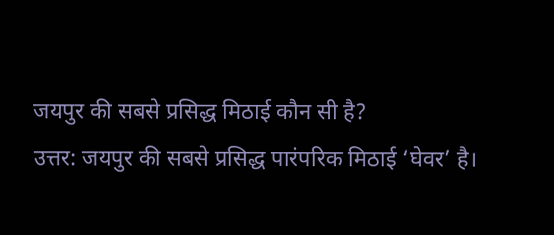जयपुर की सबसे प्रसिद्ध मिठाई कौन सी है?
उत्तर: जयपुर की सबसे प्रसिद्ध पारंपरिक मिठाई ‘घेवर’ है।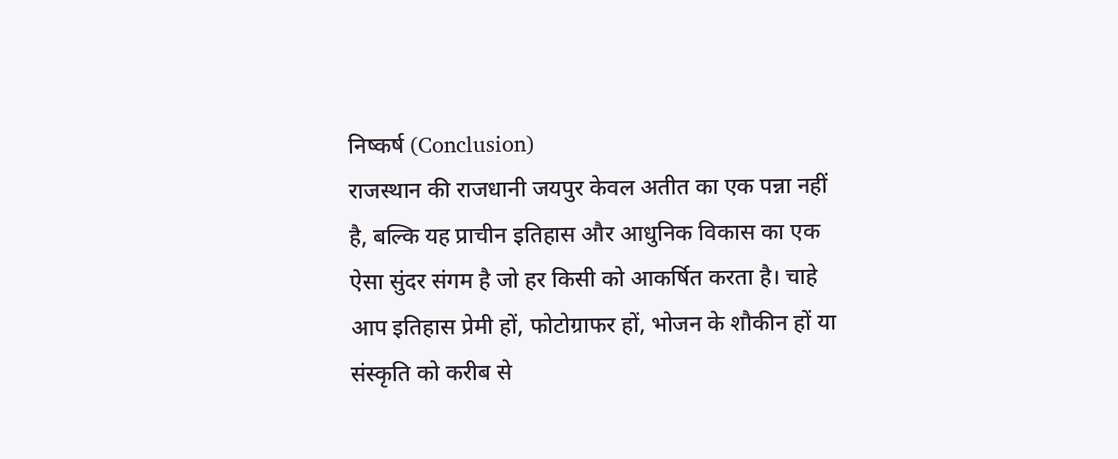निष्कर्ष (Conclusion)
राजस्थान की राजधानी जयपुर केवल अतीत का एक पन्ना नहीं है, बल्कि यह प्राचीन इतिहास और आधुनिक विकास का एक ऐसा सुंदर संगम है जो हर किसी को आकर्षित करता है। चाहे आप इतिहास प्रेमी हों, फोटोग्राफर हों, भोजन के शौकीन हों या संस्कृति को करीब से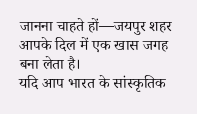जानना चाहते हों—जयपुर शहर आपके दिल में एक खास जगह बना लेता है।
यदि आप भारत के सांस्कृतिक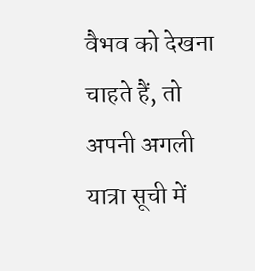वैभव को देखना चाहते हैं, तो अपनी अगली यात्रा सूची में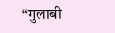“गुलाबी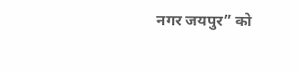नगर जयपुर” को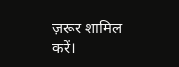ज़रूर शामिल करें।